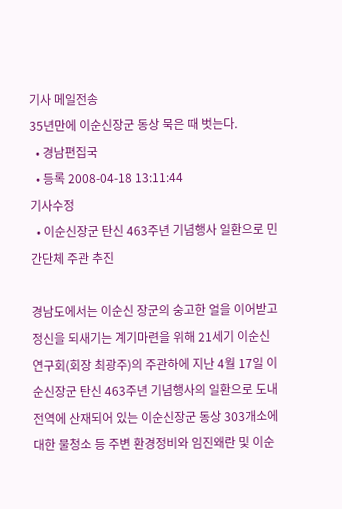기사 메일전송
35년만에 이순신장군 동상 묵은 때 벗는다.
  • 경남편집국
  • 등록 2008-04-18 13:11:44
기사수정
  • 이순신장군 탄신 463주년 기념행사 일환으로 민간단체 주관 추진

경남도에서는 이순신 장군의 숭고한 얼을 이어받고 정신을 되새기는 계기마련을 위해 21세기 이순신연구회(회장 최광주)의 주관하에 지난 4월 17일 이순신장군 탄신 463주년 기념행사의 일환으로 도내 전역에 산재되어 있는 이순신장군 동상 303개소에 대한 물청소 등 주변 환경정비와 임진왜란 및 이순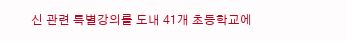신 관련 특별강의를 도내 41개 초등학교에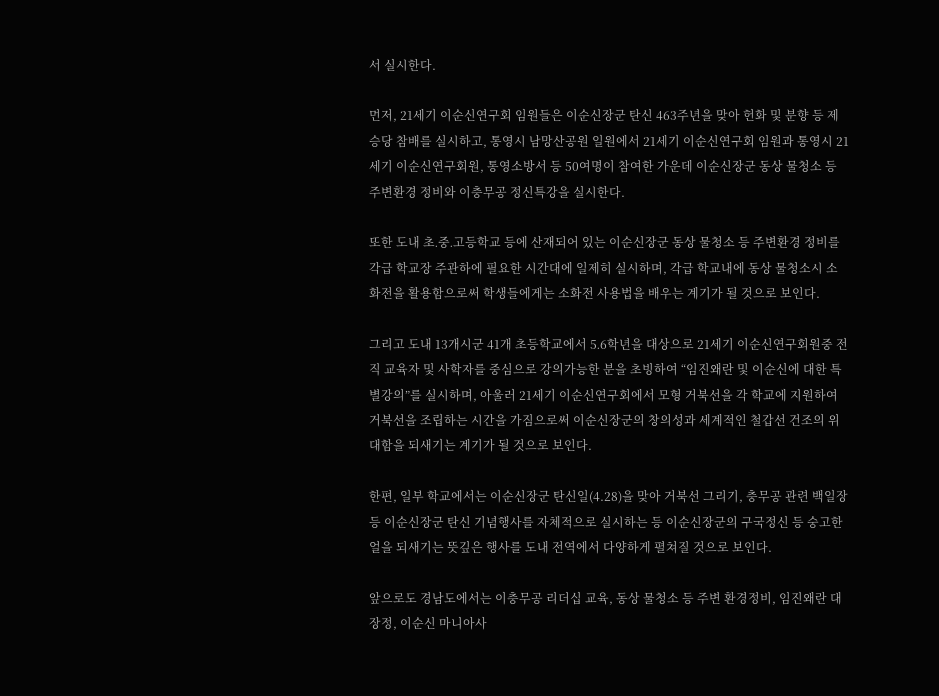서 실시한다.

먼저, 21세기 이순신연구회 임원들은 이순신장군 탄신 463주년을 맞아 헌화 및 분향 등 제승당 참배를 실시하고, 통영시 남망산공원 일원에서 21세기 이순신연구회 임원과 통영시 21세기 이순신연구회원, 통영소방서 등 50여명이 참여한 가운데 이순신장군 동상 물청소 등 주변환경 정비와 이충무공 정신특강을 실시한다.

또한 도내 초․중․고등학교 등에 산재되어 있는 이순신장군 동상 물청소 등 주변환경 정비를 각급 학교장 주관하에 필요한 시간대에 일제히 실시하며, 각급 학교내에 동상 물청소시 소화전을 활용함으로써 학생들에게는 소화전 사용법을 배우는 계기가 될 것으로 보인다.

그리고 도내 13개시군 41개 초등학교에서 5․6학년을 대상으로 21세기 이순신연구회원중 전직 교육자 및 사학자를 중심으로 강의가능한 분을 초빙하여 “임진왜란 및 이순신에 대한 특별강의”를 실시하며, 아울러 21세기 이순신연구회에서 모형 거북선을 각 학교에 지원하여 거북선을 조립하는 시간을 가짐으로써 이순신장군의 창의성과 세계적인 철갑선 건조의 위대함을 되새기는 계기가 될 것으로 보인다.

한편, 일부 학교에서는 이순신장군 탄신일(4.28)을 맞아 거북선 그리기, 충무공 관련 백일장 등 이순신장군 탄신 기념행사를 자체적으로 실시하는 등 이순신장군의 구국정신 등 숭고한 얼을 되새기는 뜻깊은 행사를 도내 전역에서 다양하게 펼쳐질 것으로 보인다.

앞으로도 경남도에서는 이충무공 리더십 교육, 동상 물청소 등 주변 환경정비, 임진왜란 대장정, 이순신 마니아사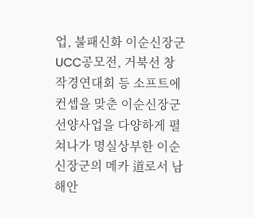업, 불패신화 이순신장군 UCC공모전, 거북선 창작경연대회 등 소프트에 컨셉을 맞춘 이순신장군 선양사업을 다양하게 펼쳐나가 명실상부한 이순신장군의 메카 道로서 남해안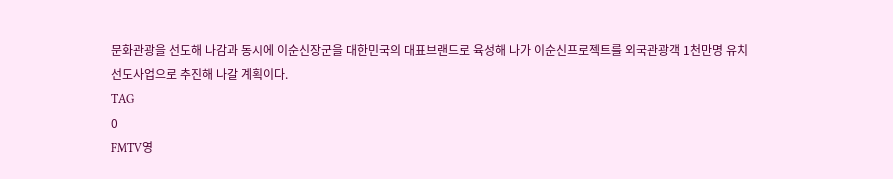문화관광을 선도해 나감과 동시에 이순신장군을 대한민국의 대표브랜드로 육성해 나가 이순신프로젝트를 외국관광객 1천만명 유치 선도사업으로 추진해 나갈 계획이다.
TAG
0
FMTV영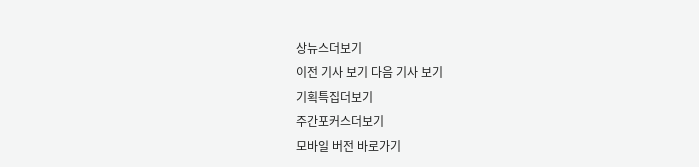상뉴스더보기
이전 기사 보기 다음 기사 보기
기획특집더보기
주간포커스더보기
모바일 버전 바로가기